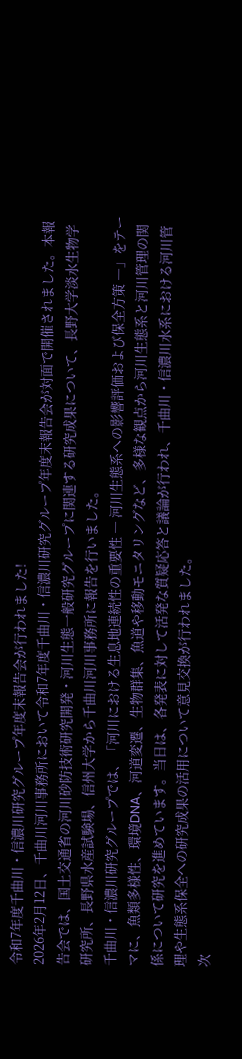令和7年度千曲川・信濃川研究グループ年度末報告会が行われました!
2026年2月12日、千曲川河川事務所において令和7年度千曲川・信濃川研究グループ年度末報告会が対面で開催されました。本報告会では、国土交通省の河川砂防技術研究開発・河川生態一般研究グループに関連する研究成果について、長野大学淡水生物学研究所、長野県水産試験場、信州大学から千曲川河川事務所に報告を行いました。
千曲川・信濃川研究グループでは、「河川における生息地連続性の重要性 ― 河川生態系への影響評価および保全方策 ―」をテーマに、魚類多様性、環境DNA、河道変遷、生物群集、魚道や移動モニタリングなど、多様な観点から河川生態系と河川管理の関係について研究を進めています。当日は、各発表に対して活発な質疑応答と議論が行われ、千曲川・信濃川水系における河川管理や生態系保全への研究成果の活用について意見交換が行われました。
次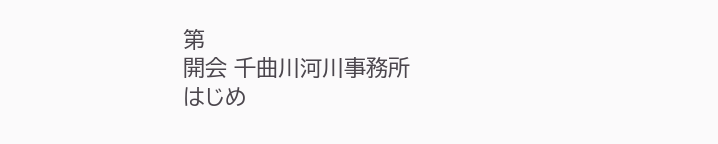第
開会 千曲川河川事務所
はじめ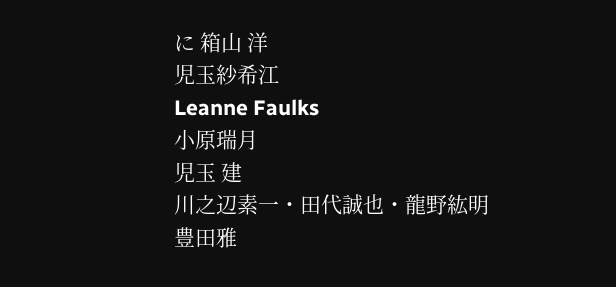に 箱山 洋
児玉紗希江
Leanne Faulks
小原瑞月
児玉 建
川之辺素一・田代誠也・龍野紘明
豊田雅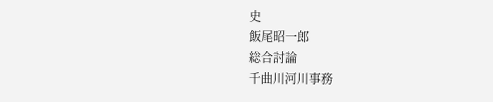史
飯尾昭一郎
総合討論
千曲川河川事務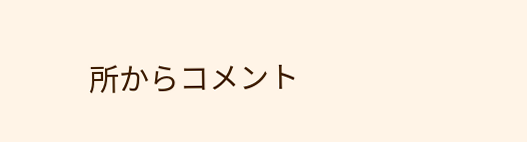所からコメント